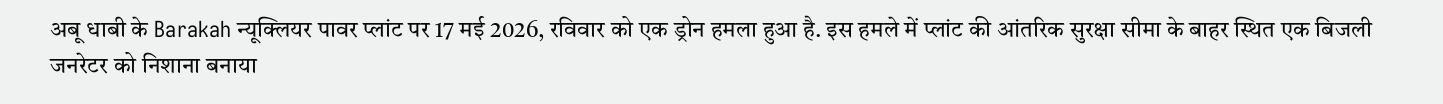अबू धाबी के Barakah न्यूक्लियर पावर प्लांट पर 17 मई 2026, रविवार को एक ड्रोन हमला हुआ है. इस हमले में प्लांट की आंतरिक सुरक्षा सीमा के बाहर स्थित एक बिजली जनरेटर को निशाना बनाया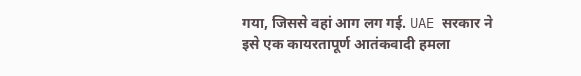गया, जिससे वहां आग लग गई. UAE सरकार ने इसे एक कायरतापूर्ण आतंकवादी हमला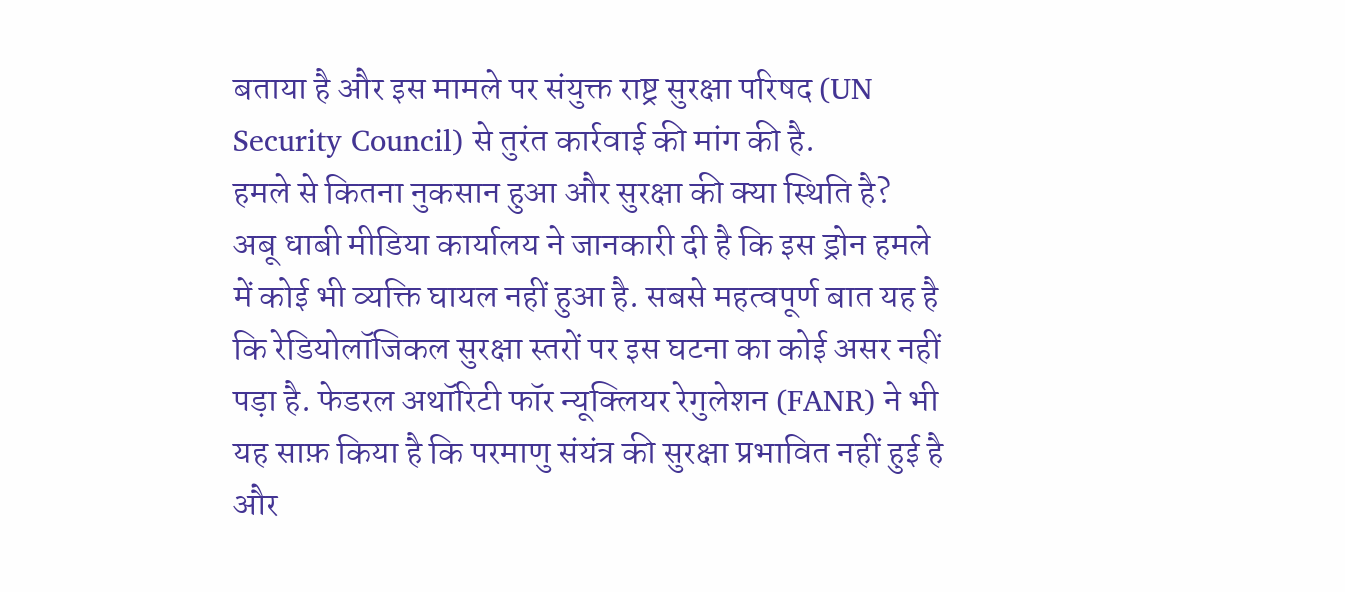बताया है और इस मामले पर संयुक्त राष्ट्र सुरक्षा परिषद (UN Security Council) से तुरंत कार्रवाई की मांग की है.
हमले से कितना नुकसान हुआ और सुरक्षा की क्या स्थिति है?
अबू धाबी मीडिया कार्यालय ने जानकारी दी है कि इस ड्रोन हमले में कोई भी व्यक्ति घायल नहीं हुआ है. सबसे महत्वपूर्ण बात यह है कि रेडियोलॉजिकल सुरक्षा स्तरों पर इस घटना का कोई असर नहीं पड़ा है. फेडरल अथॉरिटी फॉर न्यूक्लियर रेगुलेशन (FANR) ने भी यह साफ़ किया है कि परमाणु संयंत्र की सुरक्षा प्रभावित नहीं हुई है और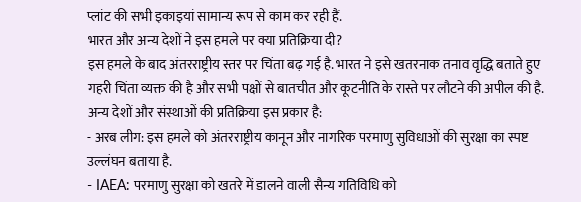प्लांट की सभी इकाइयां सामान्य रूप से काम कर रही हैं.
भारत और अन्य देशों ने इस हमले पर क्या प्रतिक्रिया दी?
इस हमले के बाद अंतरराष्ट्रीय स्तर पर चिंता बढ़ गई है. भारत ने इसे खतरनाक तनाव वृद्धि बताते हुए गहरी चिंता व्यक्त की है और सभी पक्षों से बातचीत और कूटनीति के रास्ते पर लौटने की अपील की है. अन्य देशों और संस्थाओं की प्रतिक्रिया इस प्रकार है:
- अरब लीग: इस हमले को अंतरराष्ट्रीय कानून और नागरिक परमाणु सुविधाओं की सुरक्षा का स्पष्ट उल्लंघन बताया है.
- IAEA: परमाणु सुरक्षा को खतरे में डालने वाली सैन्य गतिविधि को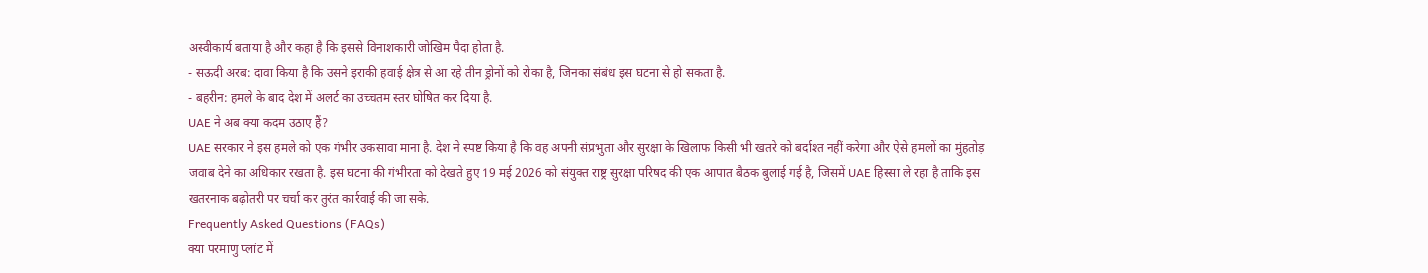अस्वीकार्य बताया है और कहा है कि इससे विनाशकारी जोखिम पैदा होता है.
- सऊदी अरब: दावा किया है कि उसने इराकी हवाई क्षेत्र से आ रहे तीन ड्रोनों को रोका है, जिनका संबंध इस घटना से हो सकता है.
- बहरीन: हमले के बाद देश में अलर्ट का उच्चतम स्तर घोषित कर दिया है.
UAE ने अब क्या कदम उठाए हैं?
UAE सरकार ने इस हमले को एक गंभीर उकसावा माना है. देश ने स्पष्ट किया है कि वह अपनी संप्रभुता और सुरक्षा के खिलाफ किसी भी खतरे को बर्दाश्त नहीं करेगा और ऐसे हमलों का मुंहतोड़ जवाब देने का अधिकार रखता है. इस घटना की गंभीरता को देखते हुए 19 मई 2026 को संयुक्त राष्ट्र सुरक्षा परिषद की एक आपात बैठक बुलाई गई है, जिसमें UAE हिस्सा ले रहा है ताकि इस खतरनाक बढ़ोतरी पर चर्चा कर तुरंत कार्रवाई की जा सके.
Frequently Asked Questions (FAQs)
क्या परमाणु प्लांट में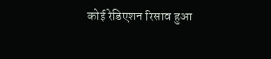कोई रेडिएशन रिसाव हुआ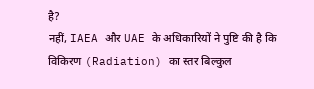है?
नहीं, IAEA और UAE के अधिकारियों ने पुष्टि की है कि विकिरण (Radiation) का स्तर बिल्कुल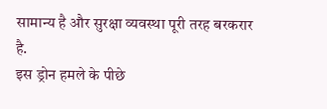सामान्य है और सुरक्षा व्यवस्था पूरी तरह बरकरार है.
इस ड्रोन हमले के पीछे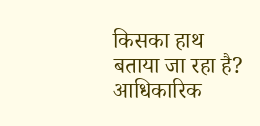किसका हाथ बताया जा रहा है?
आधिकारिक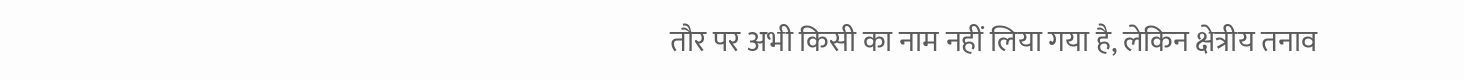तौर पर अभी किसी का नाम नहीं लिया गया है, लेकिन क्षेत्रीय तनाव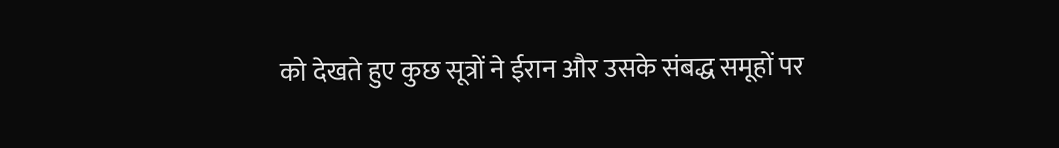को देखते हुए कुछ सूत्रों ने ईरान और उसके संबद्ध समूहों पर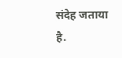संदेह जताया है.